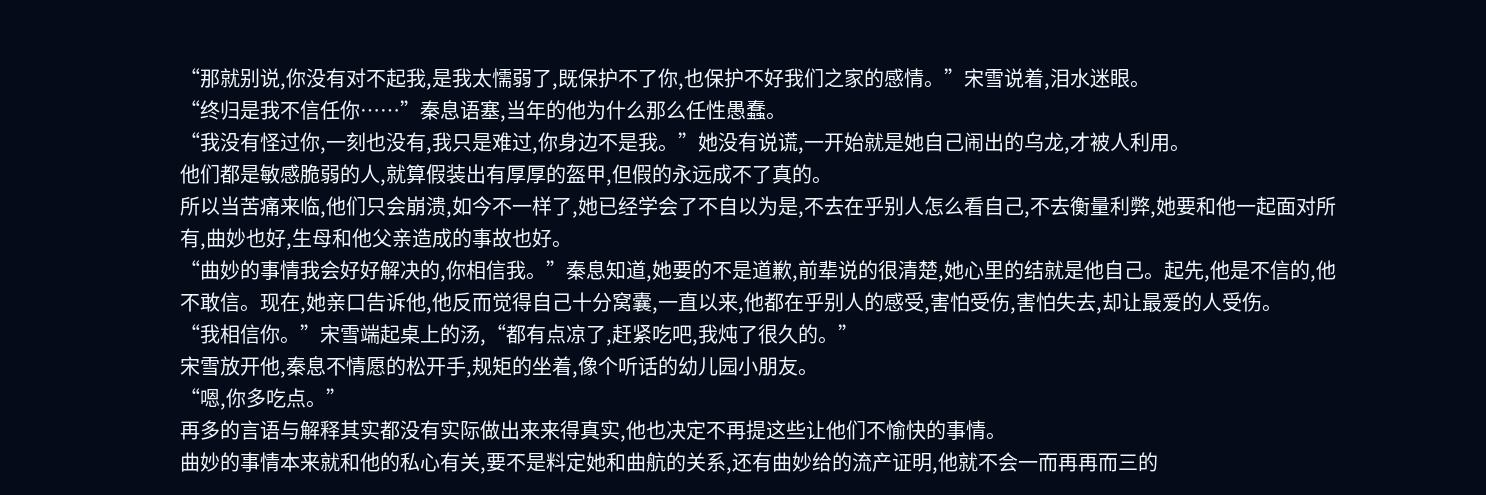“那就别说,你没有对不起我,是我太懦弱了,既保护不了你,也保护不好我们之家的感情。”宋雪说着,泪水迷眼。
“终归是我不信任你……”秦息语塞,当年的他为什么那么任性愚蠢。
“我没有怪过你,一刻也没有,我只是难过,你身边不是我。”她没有说谎,一开始就是她自己闹出的乌龙,才被人利用。
他们都是敏感脆弱的人,就算假装出有厚厚的盔甲,但假的永远成不了真的。
所以当苦痛来临,他们只会崩溃,如今不一样了,她已经学会了不自以为是,不去在乎别人怎么看自己,不去衡量利弊,她要和他一起面对所有,曲妙也好,生母和他父亲造成的事故也好。
“曲妙的事情我会好好解决的,你相信我。”秦息知道,她要的不是道歉,前辈说的很清楚,她心里的结就是他自己。起先,他是不信的,他不敢信。现在,她亲口告诉他,他反而觉得自己十分窝囊,一直以来,他都在乎别人的感受,害怕受伤,害怕失去,却让最爱的人受伤。
“我相信你。”宋雪端起桌上的汤,“都有点凉了,赶紧吃吧,我炖了很久的。”
宋雪放开他,秦息不情愿的松开手,规矩的坐着,像个听话的幼儿园小朋友。
“嗯,你多吃点。”
再多的言语与解释其实都没有实际做出来来得真实,他也决定不再提这些让他们不愉快的事情。
曲妙的事情本来就和他的私心有关,要不是料定她和曲航的关系,还有曲妙给的流产证明,他就不会一而再再而三的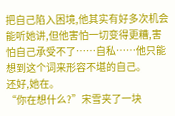把自己陷入困境,他其实有好多次机会能听她讲,但他害怕一切变得更糟,害怕自己承受不了……自私……他只能想到这个词来形容不堪的自己。
还好,她在。
“你在想什么?”宋雪夹了一块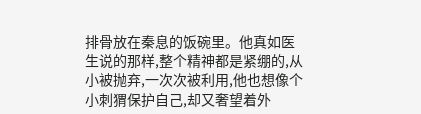排骨放在秦息的饭碗里。他真如医生说的那样,整个精神都是紧绷的,从小被抛弃,一次次被利用,他也想像个小刺猬保护自己,却又奢望着外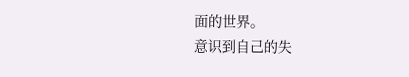面的世界。
意识到自己的失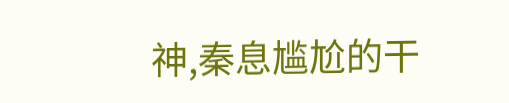神,秦息尴尬的干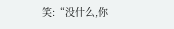笑:“没什么,你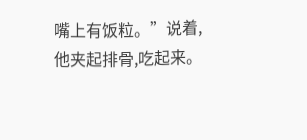嘴上有饭粒。”说着,他夹起排骨,吃起来。